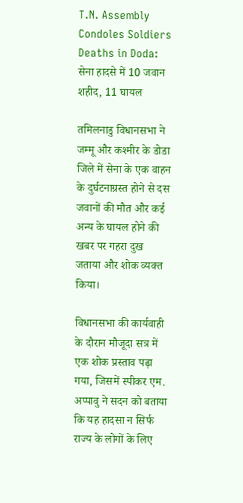T.N. Assembly Condoles Soldiers Deaths in Doda: सेना हादसे में 10 जवान शहीद, 11 घायल

तमिलनाडु विधानसभा ने जम्मू और कश्मीर के डोडा जिले में सेना के एक वाहन के दुर्घटनाग्रस्त होने से दस जवानों की मौत और कई अन्य के घायल होने की खबर पर गहरा दुख जताया और शोक व्यक्त किया।

विधानसभा की कार्यवाही के दौरान मौजूदा सत्र में एक शोक प्रस्ताव पढ़ा गया, जिसमें स्पीकर एम. अप्पावु ने सदन को बताया कि यह हादसा न सिर्फ राज्य के लोगों के लिए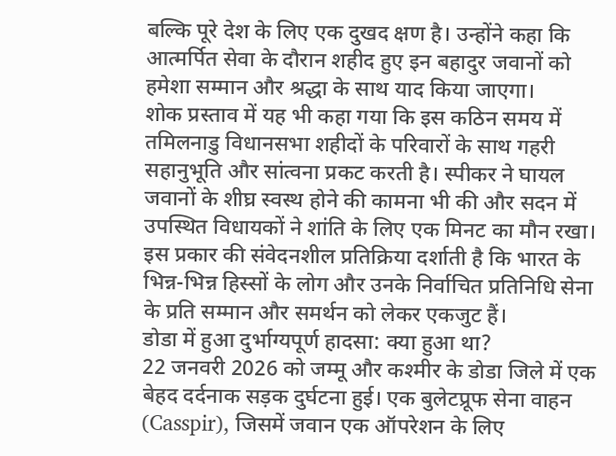बल्कि पूरे देश के लिए एक दुखद क्षण है। उन्होंने कहा कि आत्मर्पित सेवा के दौरान शहीद हुए इन बहादुर जवानों को हमेशा सम्मान और श्रद्धा के साथ याद किया जाएगा।
शोक प्रस्ताव में यह भी कहा गया कि इस कठिन समय में तमिलनाडु विधानसभा शहीदों के परिवारों के साथ गहरी सहानुभूति और सांत्वना प्रकट करती है। स्पीकर ने घायल जवानों के शीघ्र स्वस्थ होने की कामना भी की और सदन में उपस्थित विधायकों ने शांति के लिए एक मिनट का मौन रखा। इस प्रकार की संवेदनशील प्रतिक्रिया दर्शाती है कि भारत के भिन्न-भिन्न हिस्सों के लोग और उनके निर्वाचित प्रतिनिधि सेना के प्रति सम्मान और समर्थन को लेकर एकजुट हैं।
डोडा में हुआ दुर्भाग्यपूर्ण हादसा: क्या हुआ था?
22 जनवरी 2026 को जम्मू और कश्मीर के डोडा जिले में एक बेहद दर्दनाक सड़क दुर्घटना हुई। एक बुलेटप्रूफ सेना वाहन (Casspir), जिसमें जवान एक ऑपरेशन के लिए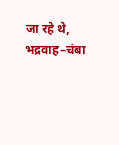जा रहे थे, भद्रवाह–चंबा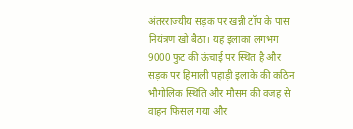अंतरराज्यीय सड़क पर खन्नी टॉप के पास नियंत्रण खो बैठा। यह इलाका लगभग 9000 फुट की ऊंचाई पर स्थित है और सड़क पर हिमाली पहाड़ी इलाके की कठिन भौगोलिक स्थिति और मौसम की वजह से वाहन फिसल गया और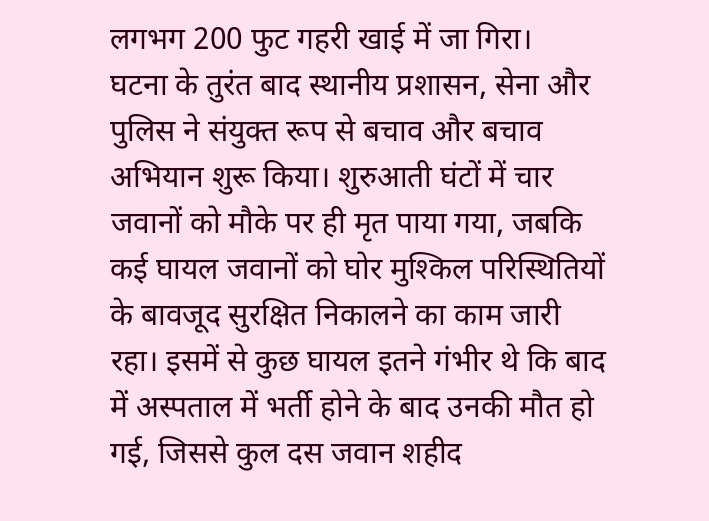लगभग 200 फुट गहरी खाई में जा गिरा।
घटना के तुरंत बाद स्थानीय प्रशासन, सेना और पुलिस ने संयुक्त रूप से बचाव और बचाव अभियान शुरू किया। शुरुआती घंटों में चार जवानों को मौके पर ही मृत पाया गया, जबकि कई घायल जवानों को घोर मुश्किल परिस्थितियों के बावजूद सुरक्षित निकालने का काम जारी रहा। इसमें से कुछ घायल इतने गंभीर थे कि बाद में अस्पताल में भर्ती होने के बाद उनकी मौत हो गई, जिससे कुल दस जवान शहीद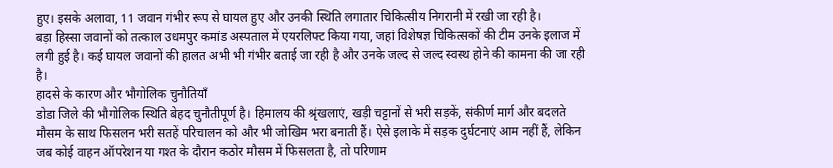हुए। इसके अलावा, 11 जवान गंभीर रूप से घायल हुए और उनकी स्थिति लगातार चिकित्सीय निगरानी में रखी जा रही है।
बड़ा हिस्सा जवानों को तत्काल उधमपुर कमांड अस्पताल में एयरलिफ्ट किया गया, जहां विशेषज्ञ चिकित्सकों की टीम उनके इलाज में लगी हुई है। कई घायल जवानों की हालत अभी भी गंभीर बताई जा रही है और उनके जल्द से जल्द स्वस्थ होने की कामना की जा रही है।
हादसे के कारण और भौगोलिक चुनौतियाँ
डोडा जिले की भौगोलिक स्थिति बेहद चुनौतीपूर्ण है। हिमालय की श्रृंखलाएं, खड़ी चट्टानों से भरी सड़कें, संकीर्ण मार्ग और बदलते मौसम के साथ फिसलन भरी सतहें परिचालन को और भी जोखिम भरा बनाती हैं। ऐसे इलाके में सड़क दुर्घटनाएं आम नहीं हैं, लेकिन जब कोई वाहन ऑपरेशन या गश्त के दौरान कठोर मौसम में फिसलता है, तो परिणाम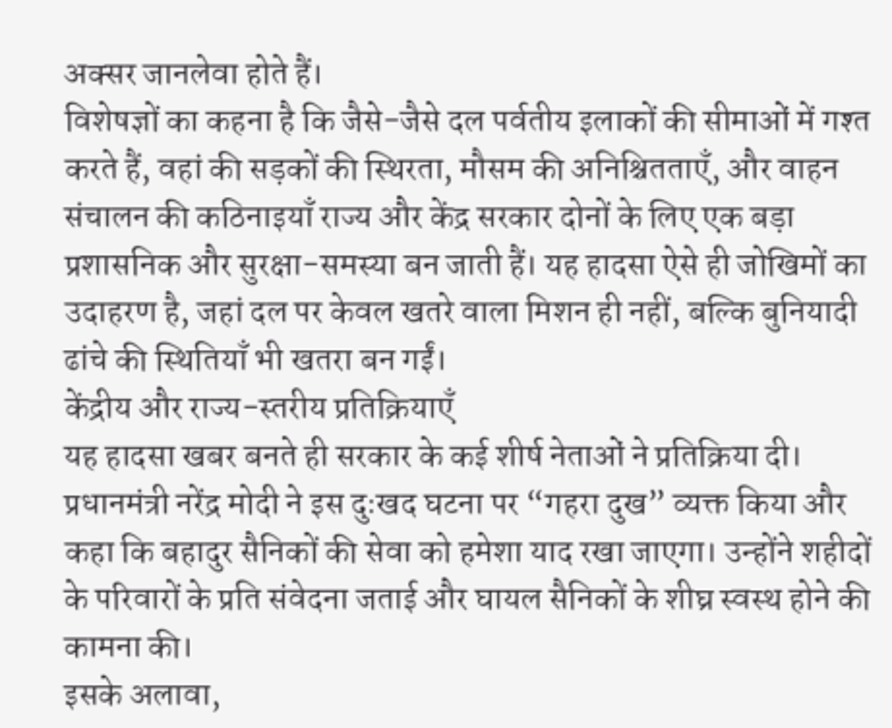अक्सर जानलेवा होते हैं।
विशेषज्ञों का कहना है कि जैसे-जैसे दल पर्वतीय इलाकों की सीमाओं में गश्त करते हैं, वहां की सड़कों की स्थिरता, मौसम की अनिश्चितताएँ, और वाहन संचालन की कठिनाइयाँ राज्य और केंद्र सरकार दोनों के लिए एक बड़ा प्रशासनिक और सुरक्षा-समस्या बन जाती हैं। यह हादसा ऐसे ही जोखिमों का उदाहरण है, जहां दल पर केवल खतरे वाला मिशन ही नहीं, बल्कि बुनियादी ढांचे की स्थितियाँ भी खतरा बन गईं।
केंद्रीय और राज्य-स्तरीय प्रतिक्रियाएँ
यह हादसा खबर बनते ही सरकार के कई शीर्ष नेताओं ने प्रतिक्रिया दी। प्रधानमंत्री नरेंद्र मोदी ने इस दुःखद घटना पर “गहरा दुख” व्यक्त किया और कहा कि बहादुर सैनिकों की सेवा को हमेशा याद रखा जाएगा। उन्होंने शहीदों के परिवारों के प्रति संवेदना जताई और घायल सैनिकों के शीघ्र स्वस्थ होने की कामना की।
इसके अलावा,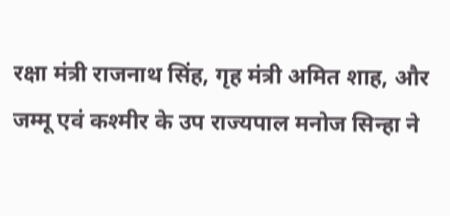रक्षा मंत्री राजनाथ सिंह, गृह मंत्री अमित शाह, और जम्मू एवं कश्मीर के उप राज्यपाल मनोज सिन्हा ने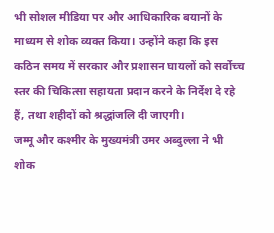भी सोशल मीडिया पर और आधिकारिक बयानों के माध्यम से शोक व्यक्त किया। उन्होंने कहा कि इस कठिन समय में सरकार और प्रशासन घायलों को सर्वोच्च स्तर की चिकित्सा सहायता प्रदान करने के निर्देश दे रहे हैं, तथा शहीदों को श्रद्धांजलि दी जाएगी।
जम्मू और कश्मीर के मुख्यमंत्री उमर अब्दुल्ला ने भी शोक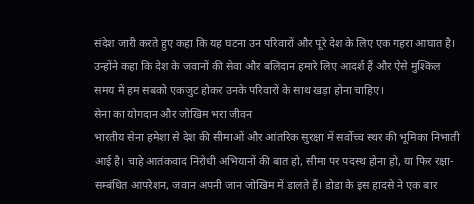संदेश जारी करते हुए कहा कि यह घटना उन परिवारों और पूरे देश के लिए एक गहरा आघात है। उन्होंने कहा कि देश के जवानों की सेवा और बलिदान हमारे लिए आदर्श हैं और ऐसे मुश्किल समय में हम सबको एकजुट होकर उनके परिवारों के साथ खड़ा होना चाहिए।
सेना का योगदान और जोखिम भरा जीवन
भारतीय सेना हमेशा से देश की सीमाओं और आंतरिक सुरक्षा में सर्वोच्च स्थर की भूमिका निभाती आई है। चाहे आतंकवाद निरोधी अभियानों की बात हो, सीमा पर पदस्थ होना हो, या फिर रक्षा-सम्बंधित आपरेशन, जवान अपनी जान जोखिम में डालते हैं। डोडा के इस हादसे ने एक बार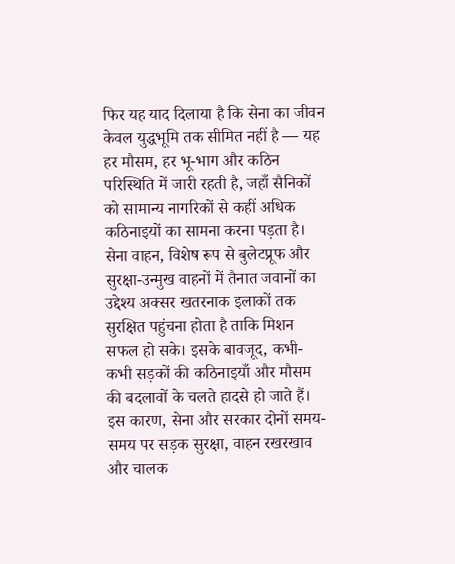फिर यह याद दिलाया है कि सेना का जीवन केवल युद्धभूमि तक सीमित नहीं है — यह हर मौसम, हर भू-भाग और कठिन परिस्थिति में जारी रहती है, जहाँ सैनिकों को सामान्य नागरिकों से कहीं अधिक कठिनाइयों का सामना करना पड़ता है।
सेना वाहन, विशेष रूप से बुलेटप्रूफ और सुरक्षा-उन्मुख वाहनों में तैनात जवानों का उद्देश्य अक्सर खतरनाक इलाकों तक सुरक्षित पहुंचना होता है ताकि मिशन सफल हो सके। इसके बावजूद, कभी-कभी सड़कों की कठिनाइयाँ और मौसम की बदलावों के चलते हादसे हो जाते हैं। इस कारण, सेना और सरकार दोनों समय-समय पर सड़क सुरक्षा, वाहन रखरखाव और चालक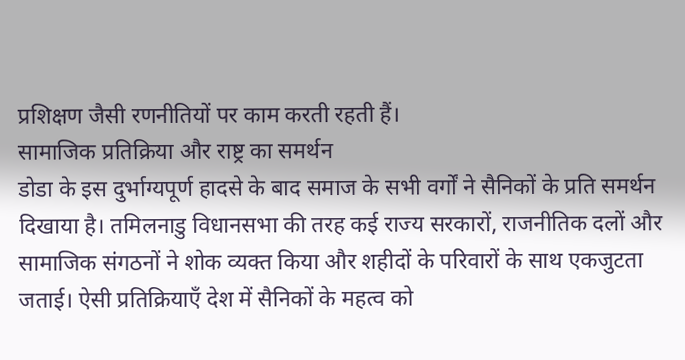प्रशिक्षण जैसी रणनीतियों पर काम करती रहती हैं।
सामाजिक प्रतिक्रिया और राष्ट्र का समर्थन
डोडा के इस दुर्भाग्यपूर्ण हादसे के बाद समाज के सभी वर्गों ने सैनिकों के प्रति समर्थन दिखाया है। तमिलनाडु विधानसभा की तरह कई राज्य सरकारों, राजनीतिक दलों और सामाजिक संगठनों ने शोक व्यक्त किया और शहीदों के परिवारों के साथ एकजुटता जताई। ऐसी प्रतिक्रियाएँ देश में सैनिकों के महत्व को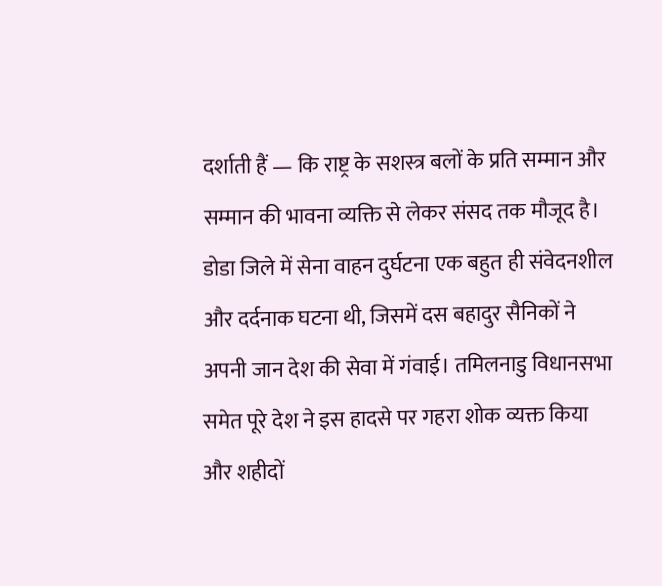दर्शाती हैं — कि राष्ट्र के सशस्त्र बलों के प्रति सम्मान और सम्मान की भावना व्यक्ति से लेकर संसद तक मौजूद है।
डोडा जिले में सेना वाहन दुर्घटना एक बहुत ही संवेदनशील और दर्दनाक घटना थी, जिसमें दस बहादुर सैनिकों ने अपनी जान देश की सेवा में गंवाई। तमिलनाडु विधानसभा समेत पूरे देश ने इस हादसे पर गहरा शोक व्यक्त किया और शहीदों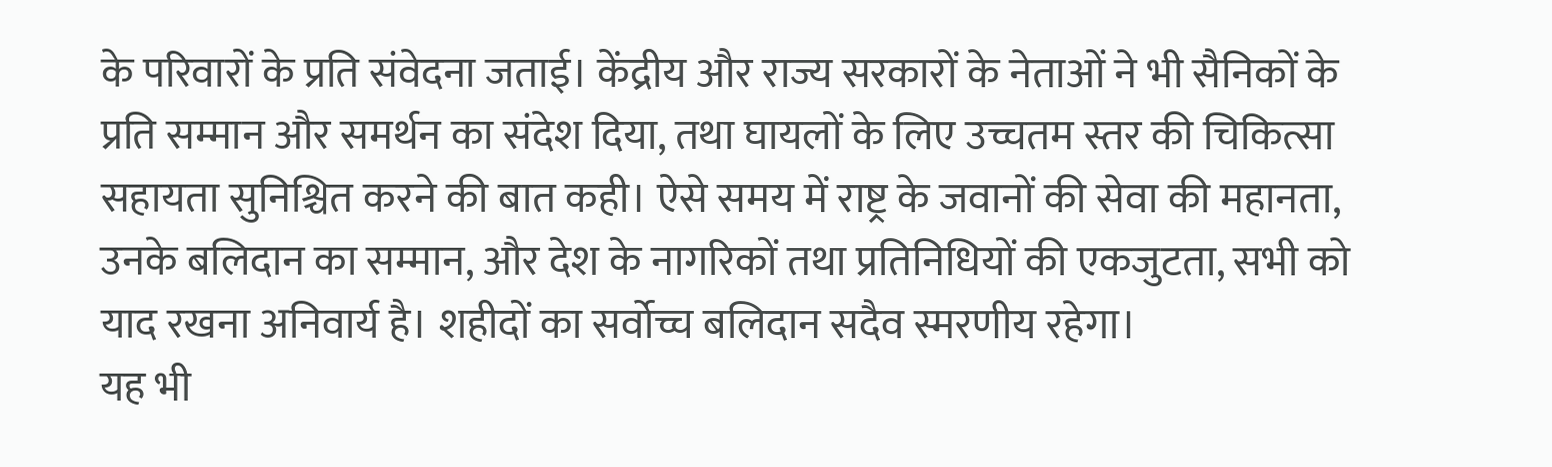के परिवारों के प्रति संवेदना जताई। केंद्रीय और राज्य सरकारों के नेताओं ने भी सैनिकों के प्रति सम्मान और समर्थन का संदेश दिया, तथा घायलों के लिए उच्चतम स्तर की चिकित्सा सहायता सुनिश्चित करने की बात कही। ऐसे समय में राष्ट्र के जवानों की सेवा की महानता, उनके बलिदान का सम्मान, और देश के नागरिकों तथा प्रतिनिधियों की एकजुटता, सभी को याद रखना अनिवार्य है। शहीदों का सर्वोच्च बलिदान सदैव स्मरणीय रहेगा।
यह भी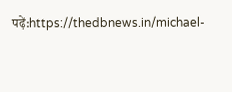पढ़ें:https://thedbnews.in/michael-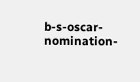b-s-oscar-nomination-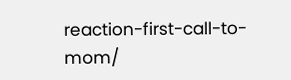reaction-first-call-to-mom/